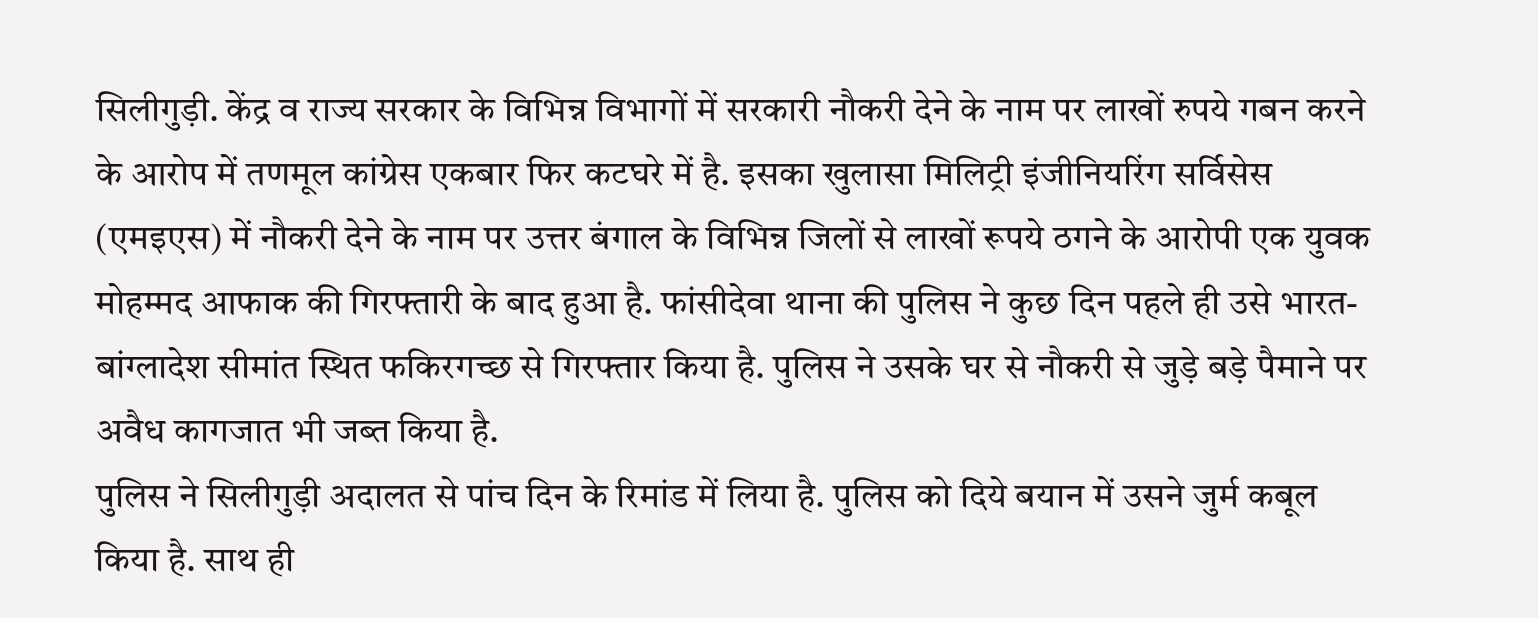सिलीगुड़ी. केंद्र व राज्य सरकार के विभिन्न विभागों में सरकारी नौकरी देने के नाम पर लाखों रुपये गबन करने के आरोप में तणमूल कांग्रेस एकबार फिर कटघरे में है. इसका खुलासा मिलिट्री इंजीनियरिंग सर्विसेस (एमइएस) में नौकरी देने के नाम पर उत्तर बंगाल के विभिन्न जिलों से लाखों रूपये ठगने के आरोपी एक युवक मोहम्मद आफाक की गिरफ्तारी के बाद हुआ है. फांसीदेवा थाना की पुलिस ने कुछ दिन पहले ही उसे भारत-बांग्लादेश सीमांत स्थित फकिरगच्छ से गिरफ्तार किया है. पुलिस ने उसके घर से नौकरी से जुड़े बड़े पैमाने पर अवैध कागजात भी जब्त किया है.
पुलिस ने सिलीगुड़ी अदालत से पांच दिन के रिमांड में लिया है. पुलिस को दिये बयान में उसने जुर्म कबूल किया है. साथ ही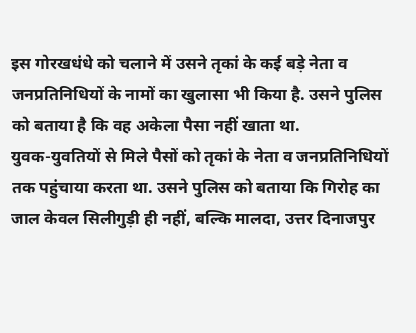इस गोरखधंधे को चलाने में उसने तृकां के कई बड़े नेता व जनप्रतिनिधियों के नामों का खुलासा भी किया है. उसने पुलिस को बताया है कि वह अकेला पैसा नहीं खाता था.
युवक-युवतियों से मिले पैसों को तृकां के नेता व जनप्रतिनिधियों तक पहुंचाया करता था. उसने पुलिस को बताया कि गिरोह का जाल केवल सिलीगुड़ी ही नहीं, बल्कि मालदा, उत्तर दिनाजपुर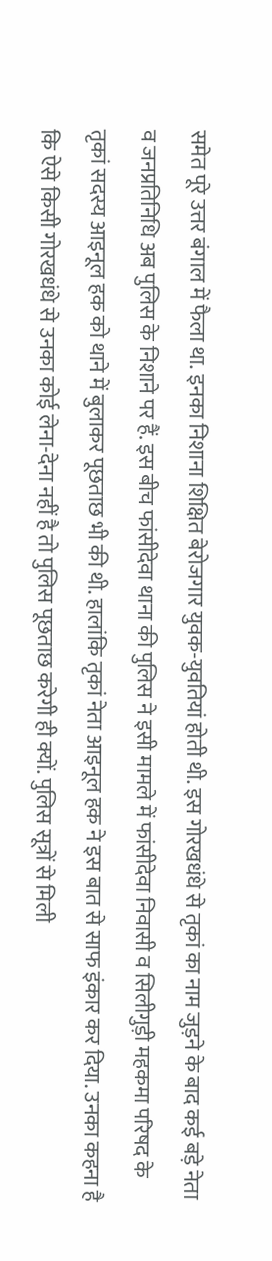समेत पूरे उत्तर बंगाल में फैला था. इनका निशाना शिक्षित बेरोजगार युवक-युवतियां होती थी. इस गोरखधंधे से तृकां का नाम जुड़ने के बाद कई बड़े नेता व जनप्रतिनिधि अब पुलिस के निशाने पर हैं. इस बीच फांसीदेवा थाना की पुलिस ने इसी मामले में फांसीदेवा निवासी व सिलीगुड़ी महकमा परिषद के तृकां सदस्य आइनूल हक को थाने में बुलाकर पूछताछ भी की थी. हालांकि तृकां नेता आइनूल हक ने इस बात से साफ इंकार कर दिया. उनका कहना है कि ऐसे किसी गोरखधंधे से उनका कोई लेना-देना नहीं है तो पुलिस पूछताछ करेगी ही क्यों. पुलिस सूत्रों से मिली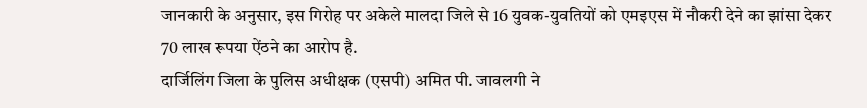जानकारी के अनुसार, इस गिरोह पर अकेले मालदा जिले से 16 युवक-युवतियों को एमइएस में नौकरी देने का झांसा देकर 70 लाख रूपया ऐंठने का आरोप है.
दार्जिलिंग जिला के पुलिस अधीक्षक (एसपी) अमित पी. जावलगी ने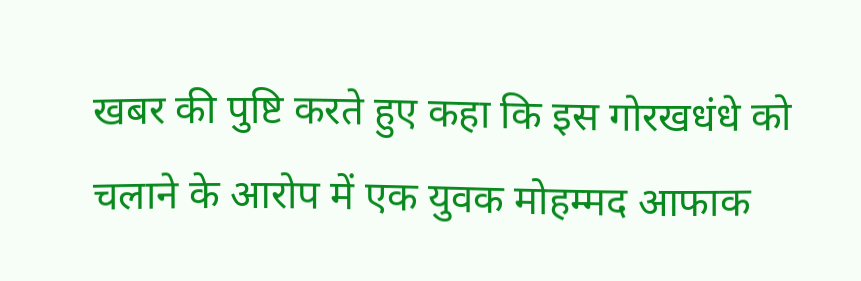खबर की पुष्टि करते हुए कहा कि इस गोरखधंधे को चलाने के आरोप में एक युवक मोहम्मद आफाक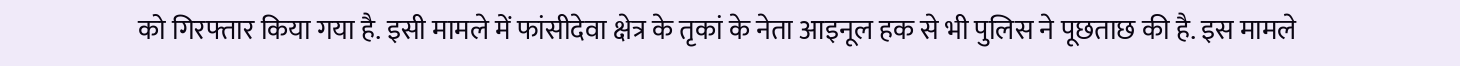को गिरफ्तार किया गया है. इसी मामले में फांसीदेवा क्षेत्र के तृकां के नेता आइनूल हक से भी पुलिस ने पूछताछ की है. इस मामले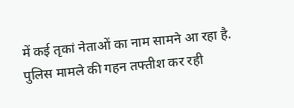में कई तृकां नेताओं का नाम सामने आ रहा है. पुलिस मामले की गहन तफ्तीश कर रही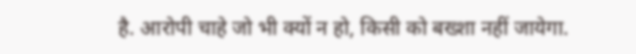है. आरोपी चाहे जो भी क्यों न हो, किसी को बख्शा नहीं जायेगा.